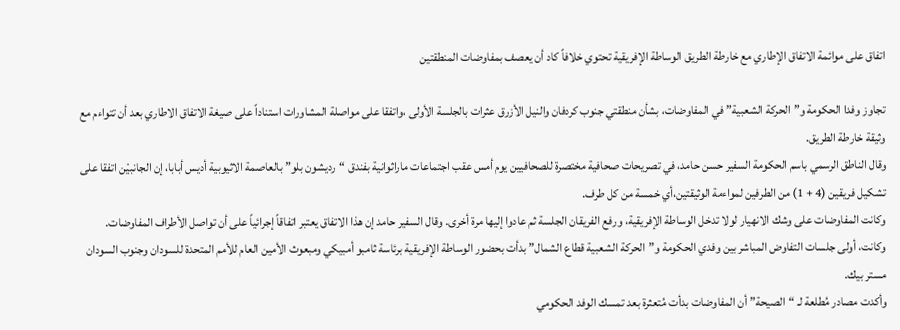اتفاق على موائمة الاتفاق الإطاري مع خارطة الطريق الوساطة الإفريقية تحتوي خلافاً كاد أن يعصف بمفاوضات المنطقتين

تجاوز وفدا الحكومة و”الحركة الشعبية” في المفاوضات، بشأن منطقتي جنوب كردفان والنيل الأزرق عثرات بالجلسة الأولى ،واتفقا على مواصلة المشاورات استناداً على صيغة الاتفاق الاطاري بعد أن تتواءم مع وثيقة خارطة الطريق.
وقال الناطق الرسمي باسم الحكومة السفير حسن حامد، في تصريحات صحافية مختصرة للصحافيين يوم أمس عقب اجتماعات ماراثوانية بفندق “رديشون بلو” بالعاصمة الاثيوبية أديس أبابا، إن الجانبيْن اتفقا على تشكيل فريقين (4 + 1) من الطرفين لمواءمة الوثيقتين،أي خمسة من كل طرف.
وكانت المفاوضات على وشك الانهيار لولا تدخل الوساطة الإفريقية، ورفع الفريقان الجلسة ثم عادوا إليها مرة أخرى. وقال السفير حامد إن هذا الاتفاق يعتبر اتفاقاً إجرائياً على أن تواصل الأطراف المفاوضات.
وكانت، أولى جلسات التفاوض المباشر بين وفدي الحكومة و”الحركة الشعبية قطاع الشمال” بدأت بحضور الوساطة الإفريقية برئاسة ثامبو أمبيكي ومبعوث الأمين العام للأمم المتحدة للسودان وجنوب السودان مستر بيك.
وأكدت مصادر مُطلعة لـ “الصيحة” أن المفاوضات بدأت مُتعثرة بعد تمسك الوفد الحكومي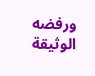ورفضه الوثيقة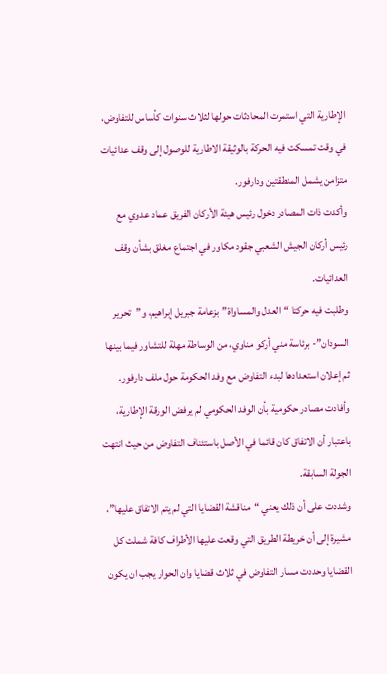الإطارية التي استمرت المحادثات حولها لثلاث سنوات كأساس للتفاوض، في وقت تمسكت فيه الحركة بالوثيقة الاطارية للوصول إلى وقف عدائيات متزامن يشمل المنطقتين ودارفور.
وأكدت ذات المصادر دخول رئيس هيئة الأركان الفريق عماد عدوي مع رئيس أركان الجيش الشعبي جقود مكاور في اجتماع مغلق بشأن وقف العدائيات.
وطلبت فيه حركتا “العدل والمساواة”بزعامة جبريل إبراهيم، و”تحرير السودان”- برئاسة مني أركو مناوي، من الوساطة مهلة للتشاور فيما بينها ثم إعلان استعدادها لبدء التفاوض مع وفد الحكومة حول ملف دارفور.
وأفادت مصادر حكومية بأن الوفد الحكومي لم يرفض الورقة الإطارية، باعتبار أن الاتفاق كان قائما في الأصل باستئناف التفاوض من حيث انتهت الجولة السابقة.
وشددت على أن ذلك يعني “مناقشة القضايا التي لم يتم الاتفاق عليها”، مشيرة إلى أن خريطة الطريق التي وقعت عليها الأطراف كافة شملت كل القضايا وحددت مسار التفاوض في ثلاث قضايا وان الحوار يجب ان يكون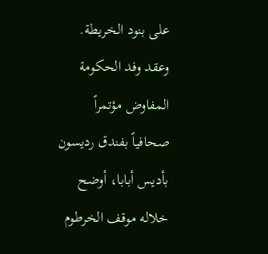على بنود الخريطة.
وعقد وفد الحكومة المفاوض مؤتمراً صحافياً بفندق رديسون بأديس أبابا، أوضح خلاله موقف الخرطوم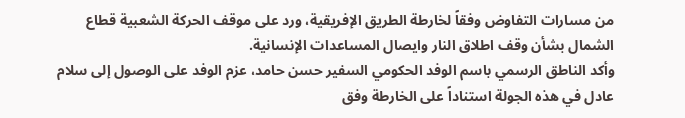من مسارات التفاوض وفقاً لخارطة الطريق الإفريقية، ورد على موقف الحركة الشعبية قطاع الشمال بشأن وقف اطلاق النار وايصال المساعدات الإنسانية.
وأكد الناطق الرسمي باسم الوفد الحكومي السفير حسن حامد، عزم الوفد على الوصول إلى سلام عادل في هذه الجولة استناداً على الخارطة وفق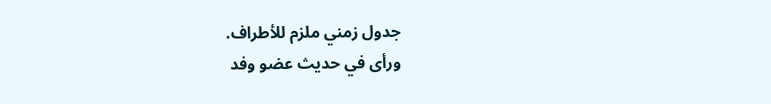جدول زمني ملزم للأطراف.
ورأى في حديث عضو وفد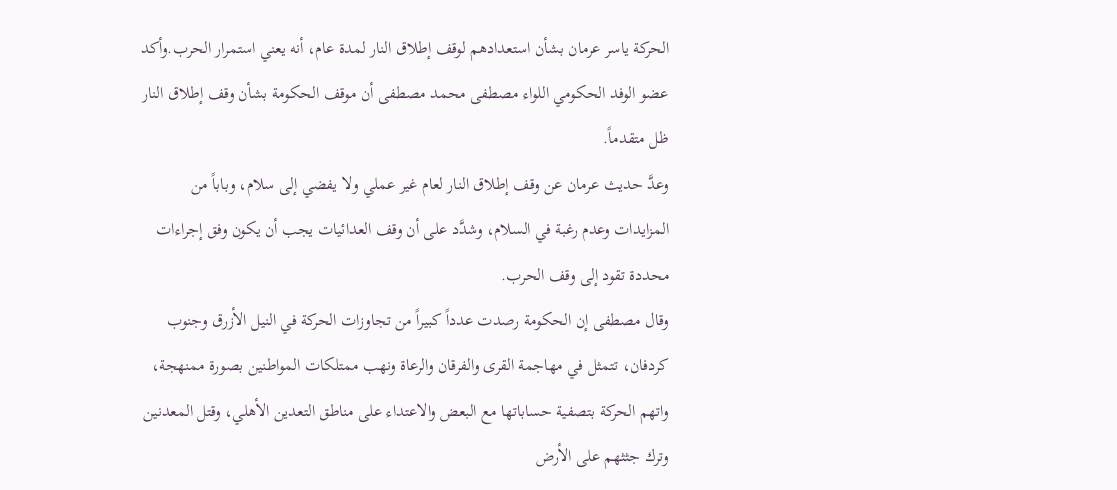الحركة ياسر عرمان بشأن استعدادهم لوقف إطلاق النار لمدة عام، أنه يعني استمرار الحرب.وأكد عضو الوفد الحكومي اللواء مصطفى محمد مصطفى أن موقف الحكومة بشأن وقف إطلاق النار ظل متقدماً.
وعدَّ حديث عرمان عن وقف إطلاق النار لعام غير عملي ولا يفضي إلى سلام، وباباً من المزايدات وعدم رغبة في السلام، وشدَّد على أن وقف العدائيات يجب أن يكون وفق إجراءات محددة تقود إلى وقف الحرب.
وقال مصطفى إن الحكومة رصدت عدداً كبيراً من تجاوزات الحركة في النيل الأزرق وجنوب كردفان، تتمثل في مهاجمة القرى والفرقان والرعاة ونهب ممتلكات المواطنين بصورة ممنهجة، واتهم الحركة بتصفية حساباتها مع البعض والاعتداء على مناطق التعدين الأهلي، وقتل المعدنين وترك جثثهم على الأرض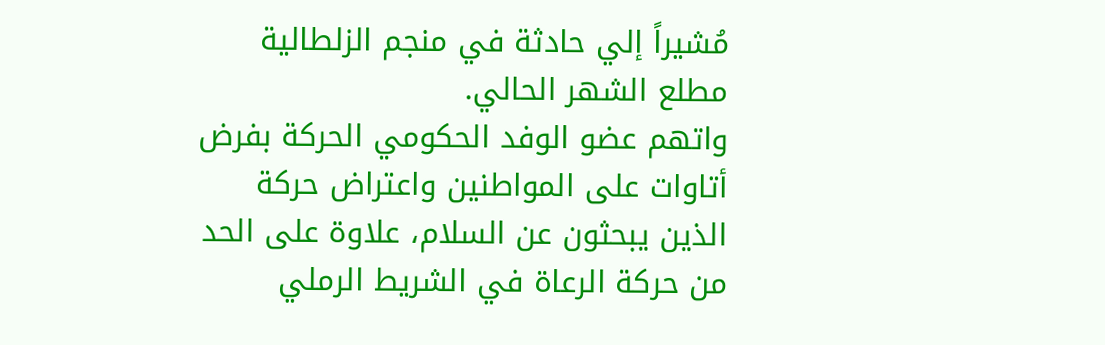مُشيراً إلي حادثة في منجم الزلطالية مطلع الشهر الحالي.
واتهم عضو الوفد الحكومي الحركة بفرض أتاوات على المواطنين واعتراض حركة الذين يبحثون عن السلام، علاوة على الحد من حركة الرعاة في الشريط الرملي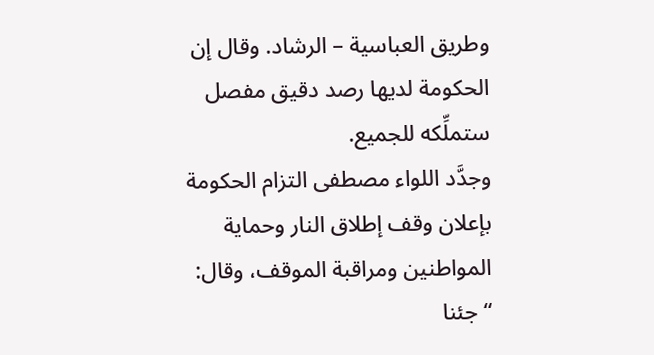وطريق العباسية – الرشاد. وقال إن الحكومة لديها رصد دقيق مفصل ستملِّكه للجميع.
وجدَّد اللواء مصطفى التزام الحكومة بإعلان وقف إطلاق النار وحماية المواطنين ومراقبة الموقف، وقال: “جئنا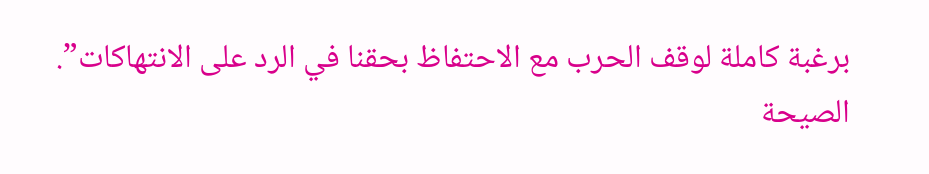برغبة كاملة لوقف الحرب مع الاحتفاظ بحقنا في الرد على الانتهاكات”.
الصيحة